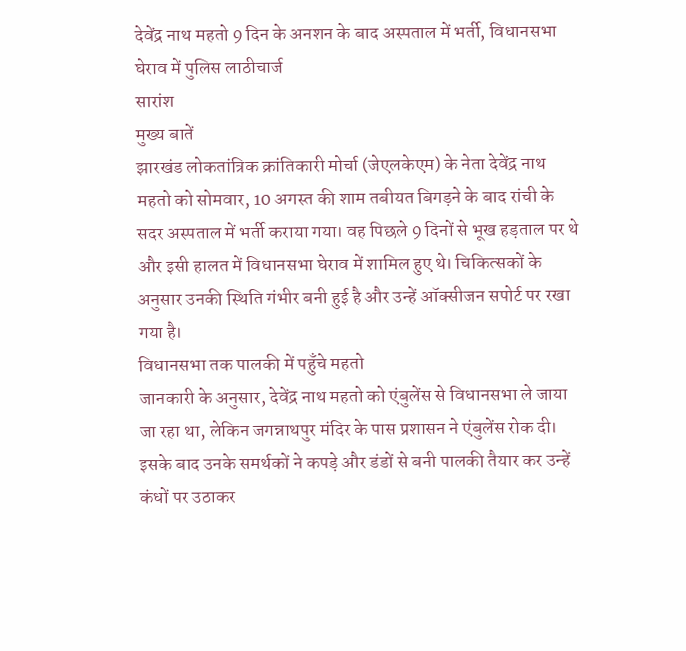देवेंद्र नाथ महतो 9 दिन के अनशन के बाद अस्पताल में भर्ती, विधानसभा घेराव में पुलिस लाठीचार्ज
सारांश
मुख्य बातें
झारखंड लोकतांत्रिक क्रांतिकारी मोर्चा (जेएलकेएम) के नेता देवेंद्र नाथ महतो को सोमवार, 10 अगस्त की शाम तबीयत बिगड़ने के बाद रांची के सदर अस्पताल में भर्ती कराया गया। वह पिछले 9 दिनों से भूख हड़ताल पर थे और इसी हालत में विधानसभा घेराव में शामिल हुए थे। चिकित्सकों के अनुसार उनकी स्थिति गंभीर बनी हुई है और उन्हें ऑक्सीजन सपोर्ट पर रखा गया है।
विधानसभा तक पालकी में पहुँचे महतो
जानकारी के अनुसार, देवेंद्र नाथ महतो को एंबुलेंस से विधानसभा ले जाया जा रहा था, लेकिन जगन्नाथपुर मंदिर के पास प्रशासन ने एंबुलेंस रोक दी। इसके बाद उनके समर्थकों ने कपड़े और डंडों से बनी पालकी तैयार कर उन्हें कंधों पर उठाकर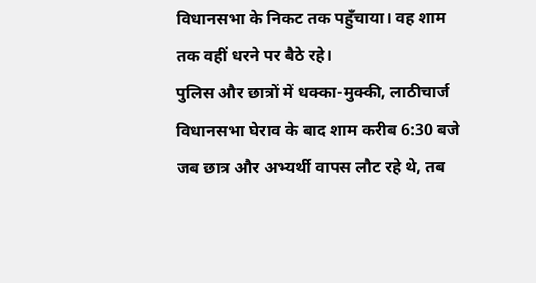विधानसभा के निकट तक पहुँचाया। वह शाम तक वहीं धरने पर बैठे रहे।
पुलिस और छात्रों में धक्का-मुक्की, लाठीचार्ज
विधानसभा घेराव के बाद शाम करीब 6:30 बजे जब छात्र और अभ्यर्थी वापस लौट रहे थे, तब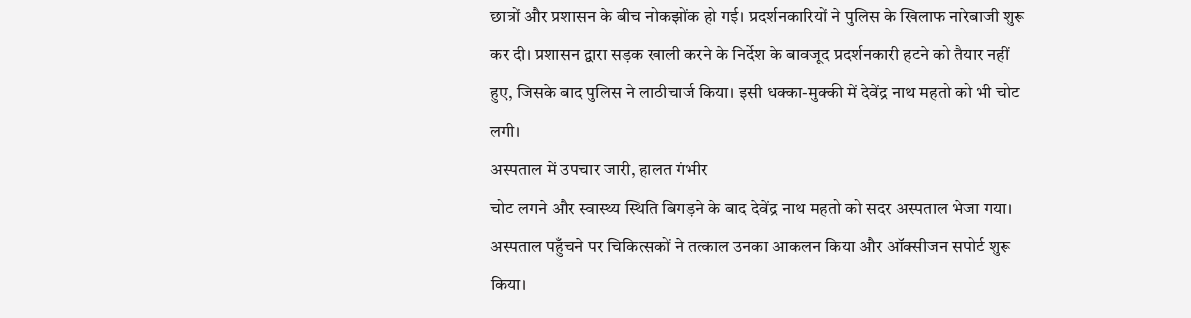छात्रों और प्रशासन के बीच नोकझोंक हो गई। प्रदर्शनकारियों ने पुलिस के खिलाफ नारेबाजी शुरू कर दी। प्रशासन द्वारा सड़क खाली करने के निर्देश के बावजूद प्रदर्शनकारी हटने को तैयार नहीं हुए, जिसके बाद पुलिस ने लाठीचार्ज किया। इसी धक्का-मुक्की में देवेंद्र नाथ महतो को भी चोट लगी।
अस्पताल में उपचार जारी, हालत गंभीर
चोट लगने और स्वास्थ्य स्थिति बिगड़ने के बाद देवेंद्र नाथ महतो को सदर अस्पताल भेजा गया। अस्पताल पहुँचने पर चिकित्सकों ने तत्काल उनका आकलन किया और ऑक्सीजन सपोर्ट शुरू किया।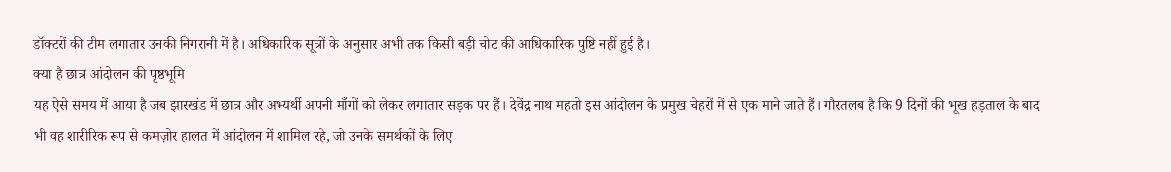डॉक्टरों की टीम लगातार उनकी निगरानी में है। अधिकारिक सूत्रों के अनुसार अभी तक किसी बड़ी चोट की आधिकारिक पुष्टि नहीं हुई है।
क्या है छात्र आंदोलन की पृष्ठभूमि
यह ऐसे समय में आया है जब झारखंड में छात्र और अभ्यर्थी अपनी माँगों को लेकर लगातार सड़क पर हैं। देवेंद्र नाथ महतो इस आंदोलन के प्रमुख चेहरों में से एक माने जाते हैं। गौरतलब है कि 9 दिनों की भूख हड़ताल के बाद भी वह शारीरिक रूप से कमज़ोर हालत में आंदोलन में शामिल रहे, जो उनके समर्थकों के लिए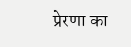प्रेरणा का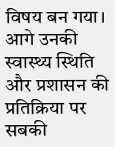विषय बन गया। आगे उनकी स्वास्थ्य स्थिति और प्रशासन की प्रतिक्रिया पर सबकी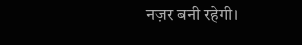नज़र बनी रहेगी।